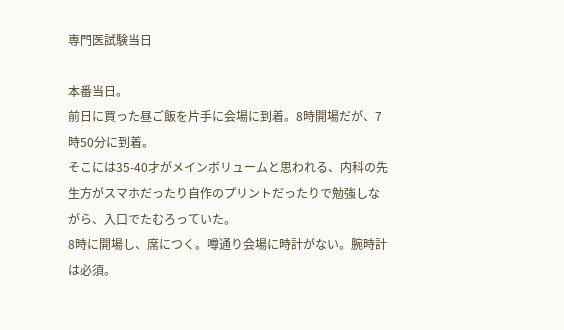専門医試験当日

本番当日。
前日に買った昼ご飯を片手に会場に到着。8時開場だが、7時50分に到着。
そこには35-40才がメインボリュームと思われる、内科の先生方がスマホだったり自作のプリントだったりで勉強しながら、入口でたむろっていた。
8時に開場し、席につく。噂通り会場に時計がない。腕時計は必須。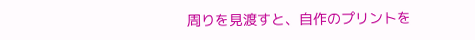周りを見渡すと、自作のプリントを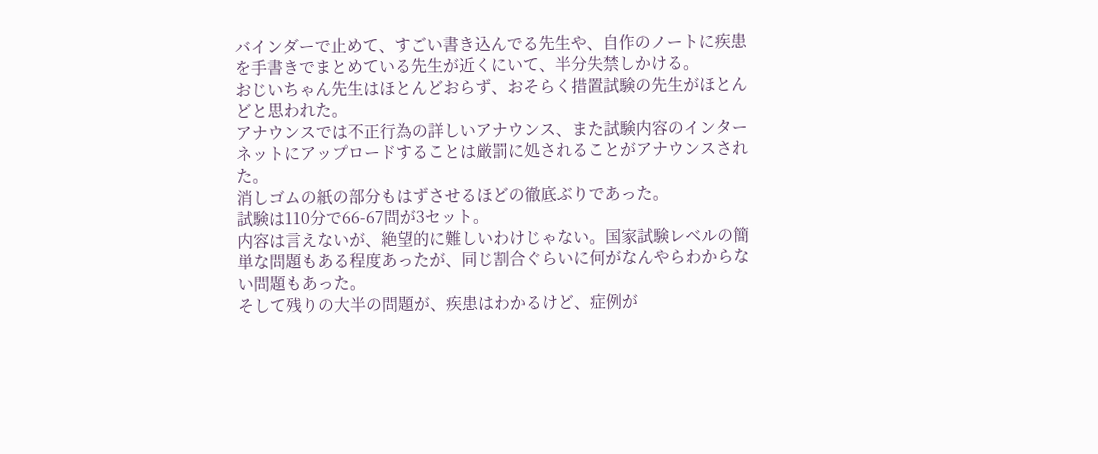バインダーで止めて、すごい書き込んでる先生や、自作のノートに疾患を手書きでまとめている先生が近くにいて、半分失禁しかける。
おじいちゃん先生はほとんどおらず、おそらく措置試験の先生がほとんどと思われた。
アナウンスでは不正行為の詳しいアナウンス、また試験内容のインターネットにアップロードすることは厳罰に処されることがアナウンスされた。
消しゴムの紙の部分もはずさせるほどの徹底ぶりであった。
試験は110分で66-67問が3セット。
内容は言えないが、絶望的に難しいわけじゃない。国家試験レベルの簡単な問題もある程度あったが、同じ割合ぐらいに何がなんやらわからない問題もあった。
そして残りの大半の問題が、疾患はわかるけど、症例が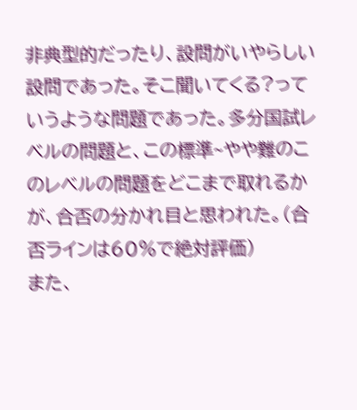非典型的だったり、設問がいやらしい設問であった。そこ聞いてくる?っていうような問題であった。多分国試レベルの問題と、この標準~やや難のこのレベルの問題をどこまで取れるかが、合否の分かれ目と思われた。(合否ラインは60%で絶対評価)
また、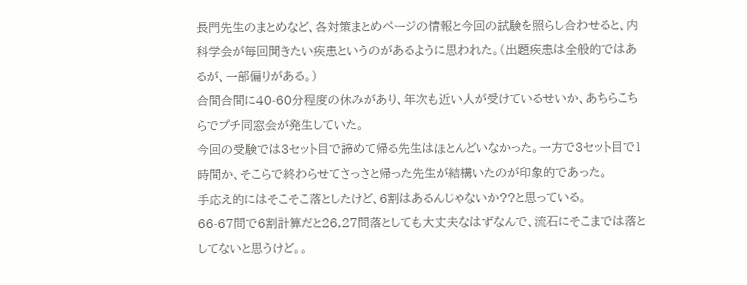長門先生のまとめなど、各対策まとめページの情報と今回の試験を照らし合わせると、内科学会が毎回聞きたい疾患というのがあるように思われた。(出題疾患は全般的ではあるが、一部偏りがある。)
合間合間に40-60分程度の休みがあり、年次も近い人が受けているせいか、あちらこちらでプチ同窓会が発生していた。
今回の受験では3セット目で諦めて帰る先生はほとんどいなかった。一方で3セット目で1時間か、そこらで終わらせてさっさと帰った先生が結構いたのが印象的であった。
手応え的にはそこそこ落としたけど、6割はあるんじゃないか??と思っている。
66-67問で6割計算だと26,27問落としても大丈夫なはずなんで、流石にそこまでは落としてないと思うけど。。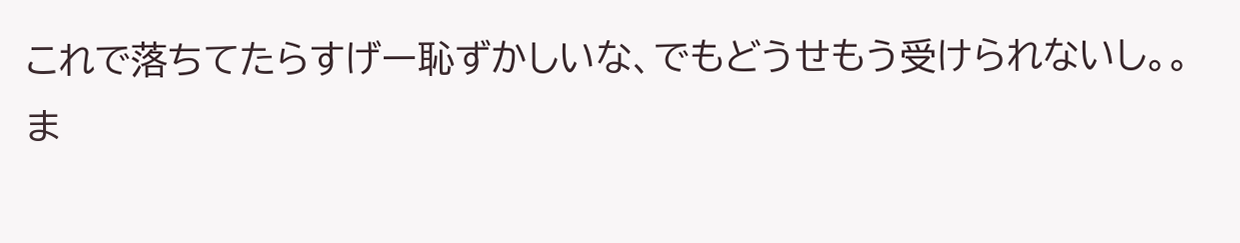これで落ちてたらすげー恥ずかしいな、でもどうせもう受けられないし。。
ま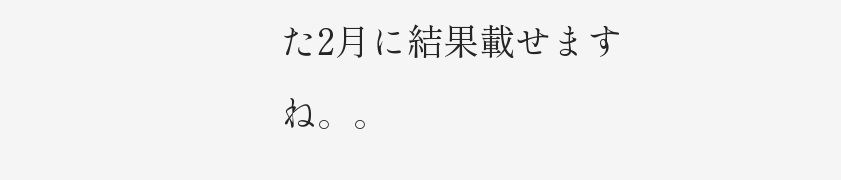た2月に結果載せますね。。